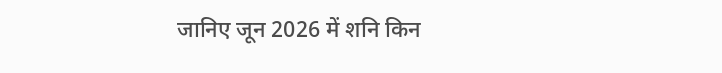जानिए जून 2026 में शनि किन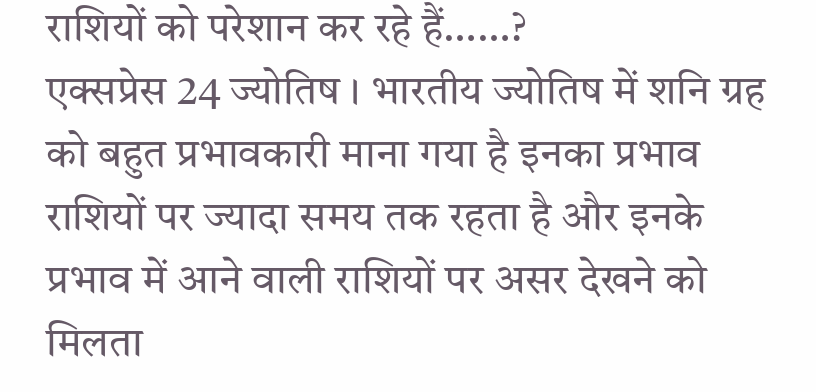राशियों को परेशान कर रहे हैं……?
एक्सप्रेस 24 ज्योतिष । भारतीय ज्योतिष में शनि ग्रह को बहुत प्रभावकारी माना गया है इनका प्रभाव राशियों पर ज्यादा समय तक रहता है और इनके प्रभाव में आने वाली राशियों पर असर देखने को मिलता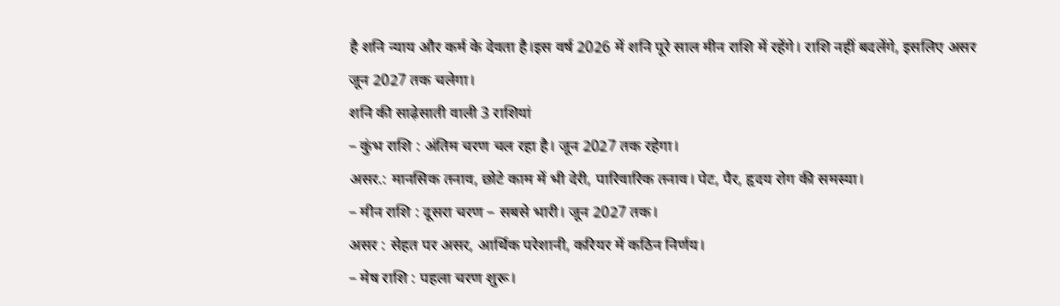है शनि न्याय और कर्म के देवता है।इस वर्ष 2026 में शनि पूरे साल मीन राशि में रहेंगे। राशि नहीं बदलेंगे, इसलिए असर जून 2027 तक चलेगा।
शनि की साढ़ेसाती वाली 3 राशियां
– कुंभ राशि : अंतिम चरण चल रहा है। जून 2027 तक रहेगा।
असर.: मानसिक तनाव, छोटे काम में भी देरी, पारिवारिक तनाव। पेट, पैर, हृदय रोग की समस्या।
– मीन राशि : दूसरा चरण – सबसे भारी। जून 2027 तक।
असर : सेहत पर असर, आर्थिक परेशानी, करियर में कठिन निर्णय।
– मेष राशि : पहला चरण शुरू।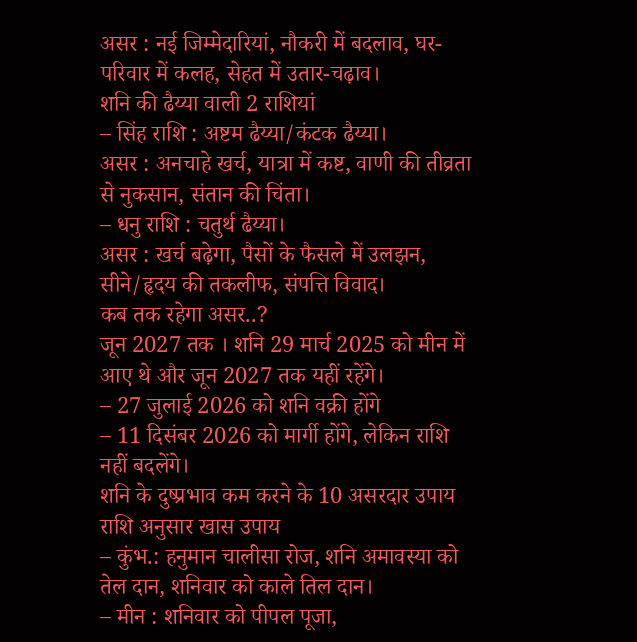असर : नई जिम्मेदारियां, नौकरी में बदलाव, घर-परिवार में कलह, सेहत में उतार-चढ़ाव।
शनि की ढैय्या वाली 2 राशियां
– सिंह राशि : अष्टम ढैय्या/कंटक ढैय्या।
असर : अनचाहे खर्च, यात्रा में कष्ट, वाणी की तीव्रता से नुकसान, संतान की चिंता।
– धनु राशि : चतुर्थ ढैय्या।
असर : खर्च बढ़ेगा, पैसों के फैसले में उलझन, सीने/हृदय की तकलीफ, संपत्ति विवाद।
कब तक रहेगा असर..?
जून 2027 तक । शनि 29 मार्च 2025 को मीन में आए थे और जून 2027 तक यहीं रहेंगे।
– 27 जुलाई 2026 को शनि वक्री होंगे
– 11 दिसंबर 2026 को मार्गी होंगे, लेकिन राशि नहीं बदलेंगे।
शनि के दुष्प्रभाव कम करने के 10 असरदार उपाय
राशि अनुसार खास उपाय
– कुंभ.: हनुमान चालीसा रोज, शनि अमावस्या को तेल दान, शनिवार को काले तिल दान।
– मीन : शनिवार को पीपल पूजा,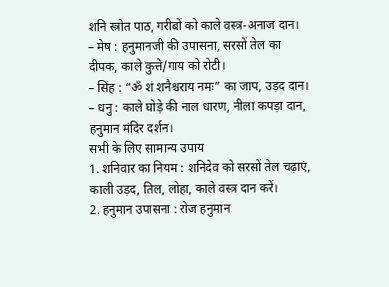शनि स्त्रोत पाठ, गरीबों को काले वस्त्र-अनाज दान।
– मेष : हनुमानजी की उपासना, सरसों तेल का दीपक, काले कुत्ते/गाय को रोटी।
– सिंह : “ॐ शं शनैश्चराय नमः” का जाप, उड़द दान।
– धनु : काले घोड़े की नाल धारण, नीला कपड़ा दान, हनुमान मंदिर दर्शन।
सभी के लिए सामान्य उपाय
1. शनिवार का नियम : शनिदेव को सरसों तेल चढ़ाएं, काली उड़द, तिल, लोहा, काले वस्त्र दान करें।
2. हनुमान उपासना : रोज हनुमान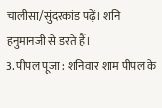चालीसा/सुंदरकांड पढ़ें। शनि हनुमानजी से डरते हैं।
3. पीपल पूजा : शनिवार शाम पीपल के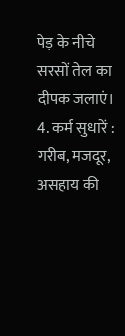पेड़ के नीचे सरसों तेल का दीपक जलाएं।
4. कर्म सुधारें : गरीब, मजदूर, असहाय की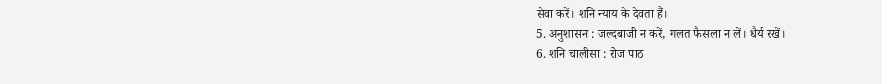सेवा करें। शनि न्याय के देवता हैं।
5. अनुशासन : जल्दबाजी न करें, गलत फैसला न लें। धैर्य रखें।
6. शनि चालीसा : रोज पाठ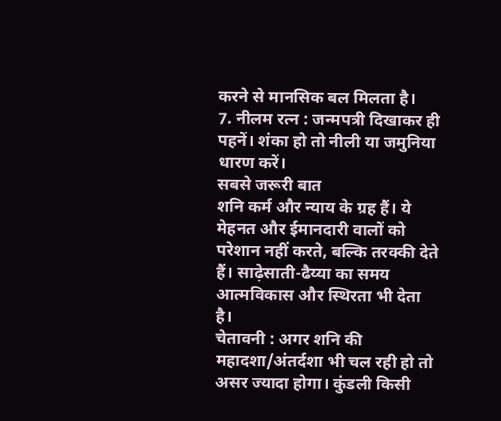करने से मानसिक बल मिलता है।
7. नीलम रत्न : जन्मपत्री दिखाकर ही पहनें। शंका हो तो नीली या जमुनिया धारण करें।
सबसे जरूरी बात
शनि कर्म और न्याय के ग्रह हैं। ये मेहनत और ईमानदारी वालों को परेशान नहीं करते, बल्कि तरक्की देते हैं। साढ़ेसाती-ढैय्या का समय आत्मविकास और स्थिरता भी देता है।
चेतावनी : अगर शनि की महादशा/अंतर्दशा भी चल रही हो तो असर ज्यादा होगा। कुंडली किसी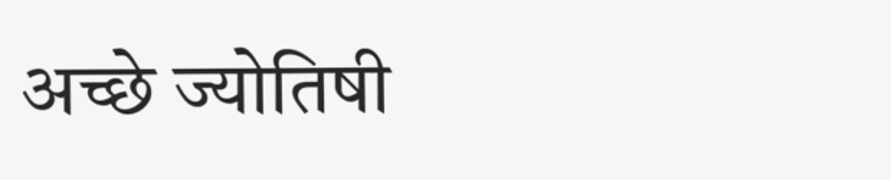अच्छे ज्योतिषी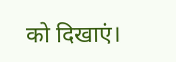को दिखाएं।